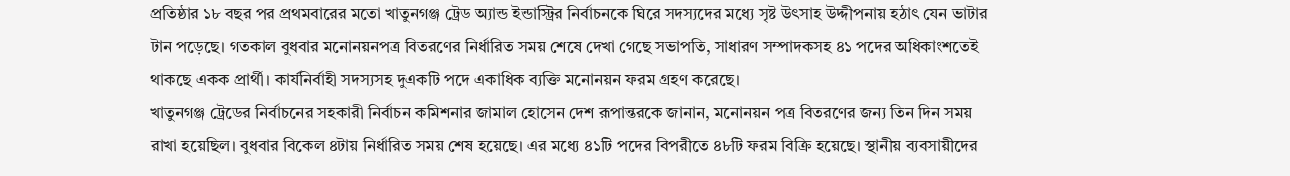প্রতিষ্ঠার ১৮ বছর পর প্রথমবারের মতো খাতুনগঞ্জ ট্রেড অ্যান্ড ইন্ডাস্ট্রির নির্বাচনকে ঘিরে সদস্যদের মধ্যে সৃষ্ট উৎসাহ উদ্দীপনায় হঠাৎ যেন ভাটার টান পড়েছে। গতকাল বুধবার মনোনয়নপত্র বিতরণের নির্ধারিত সময় শেষে দেখা গেছে সভাপতি, সাধারণ সম্পাদকসহ ৪১ পদের অধিকাংশতেই থাকছে একক প্রার্থী। কার্যনির্বাহী সদস্যসহ দুএকটি পদে একাধিক ব্যক্তি মনোনয়ন ফরম গ্রহণ করেছে।
খাতুনগঞ্জ ট্রেডের নির্বাচনের সহকারী নির্বাচন কমিশনার জামাল হোসেন দেশ রূপান্তরকে জানান, মনোনয়ন পত্র বিতরণের জন্য তিন দিন সময় রাখা হয়েছিল। বুধবার বিকেল ৪টায় নির্ধারিত সময় শেষ হয়েছে। এর মধ্যে ৪১টি পদের বিপরীতে ৪৮টি ফরম বিক্রি হয়েছে। স্থানীয় ব্যবসায়ীদের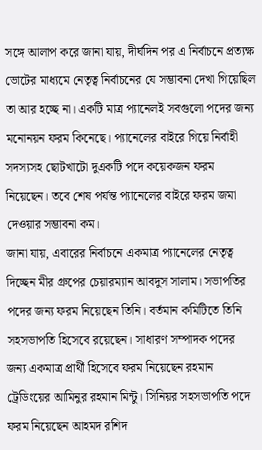সঙ্গে আলাপ করে জানা যায়, দীর্ঘদিন পর এ নির্বাচনে প্রত্যক্ষ ভোটের মাধ্যমে নেতৃত্ব নির্বাচনের যে সম্ভাবনা দেখা গিয়েছিল তা আর হচ্ছে না। একটি মাত্র প্যানেলই সবগুলো পদের জন্য মনোনয়ন ফরম কিনেছে। প্যানেলের বাইরে গিয়ে নির্বাহী সদস্যসহ ছোটখাটো দুএকটি পদে কয়েকজন ফরম নিয়েছেন। তবে শেষ পর্যন্ত প্যানেলের বাইরে ফরম জমা দেওয়ার সম্ভাবনা কম।
জানা যায়, এবারের নির্বাচনে একমাত্র প্যানেলের নেতৃত্ব দিচ্ছেন মীর গ্রুপের চেয়ারম্যান আবদুস সালাম। সভাপতির পদের জন্য ফরম নিয়েছেন তিনি। বর্তমান কমিটিতে তিনি সহসভাপতি হিসেবে রয়েছেন। সাধারণ সম্পাদক পদের জন্য একমাত্র প্রার্থী হিসেবে ফরম নিয়েছেন রহমান ট্রেডিংয়ের আমিনুর রহমান মিন্টু। সিনিয়র সহসভাপতি পদে ফরম নিয়েছেন আহমদ রশিদ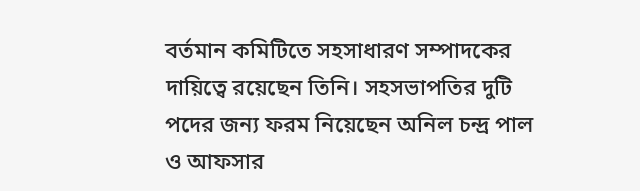বর্তমান কমিটিতে সহসাধারণ সম্পাদকের দায়িত্বে রয়েছেন তিনি। সহসভাপতির দুটি পদের জন্য ফরম নিয়েছেন অনিল চন্দ্র পাল ও আফসার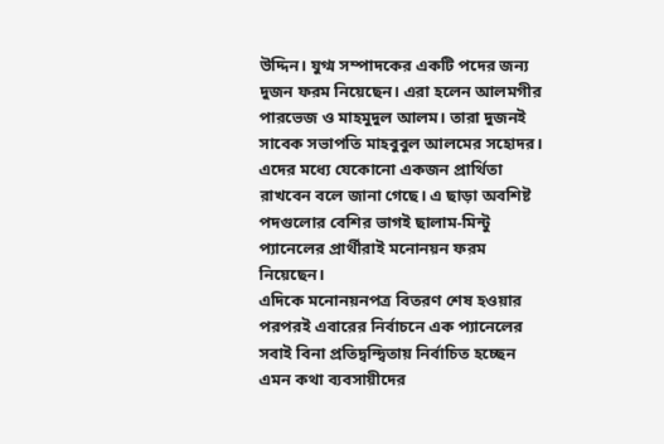উদ্দিন। যুগ্ম সম্পাদকের একটি পদের জন্য দুজন ফরম নিয়েছেন। এরা হলেন আলমগীর পারভেজ ও মাহমুদুল আলম। তারা দুজনই সাবেক সভাপতি মাহবুবুল আলমের সহোদর। এদের মধ্যে যেকোনো একজন প্রার্থিতা রাখবেন বলে জানা গেছে। এ ছাড়া অবশিষ্ট পদগুলোর বেশির ভাগই ছালাম-মিন্টু প্যানেলের প্রার্থীরাই মনোনয়ন ফরম নিয়েছেন।
এদিকে মনোনয়নপত্র বিতরণ শেষ হওয়ার পরপরই এবারের নির্বাচনে এক প্যানেলের সবাই বিনা প্রতিদ্বন্দ্বিতায় নির্বাচিত হচ্ছেন এমন কথা ব্যবসায়ীদের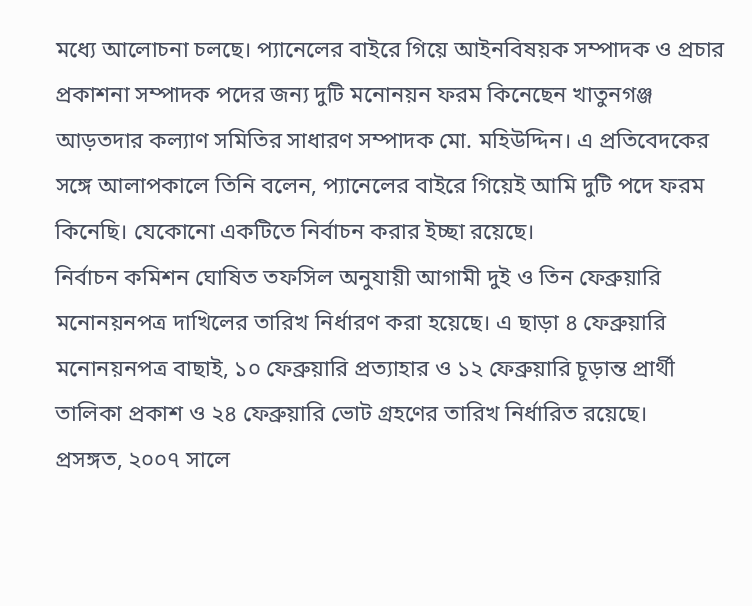মধ্যে আলোচনা চলছে। প্যানেলের বাইরে গিয়ে আইনবিষয়ক সম্পাদক ও প্রচার প্রকাশনা সম্পাদক পদের জন্য দুটি মনোনয়ন ফরম কিনেছেন খাতুনগঞ্জ আড়তদার কল্যাণ সমিতির সাধারণ সম্পাদক মো. মহিউদ্দিন। এ প্রতিবেদকের সঙ্গে আলাপকালে তিনি বলেন, প্যানেলের বাইরে গিয়েই আমি দুটি পদে ফরম কিনেছি। যেকোনো একটিতে নির্বাচন করার ইচ্ছা রয়েছে।
নির্বাচন কমিশন ঘোষিত তফসিল অনুযায়ী আগামী দুই ও তিন ফেব্রুয়ারি মনোনয়নপত্র দাখিলের তারিখ নির্ধারণ করা হয়েছে। এ ছাড়া ৪ ফেব্রুয়ারি মনোনয়নপত্র বাছাই, ১০ ফেব্রুয়ারি প্রত্যাহার ও ১২ ফেব্রুয়ারি চূড়ান্ত প্রার্থী তালিকা প্রকাশ ও ২৪ ফেব্রুয়ারি ভোট গ্রহণের তারিখ নির্ধারিত রয়েছে।
প্রসঙ্গত, ২০০৭ সালে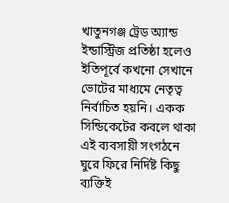খাতুনগঞ্জ ট্রেড অ্যান্ড ইন্ডাস্ট্রিজ প্রতিষ্ঠা হলেও ইতিপূর্বে কখনো সেখানে ভোটের মাধ্যমে নেতৃত্ব নির্বাচিত হয়নি। একক সিন্ডিকেটের কবলে থাকা এই ব্যবসায়ী সংগঠনে ঘুরে ফিরে নির্দিষ্ট কিছু ব্যক্তিই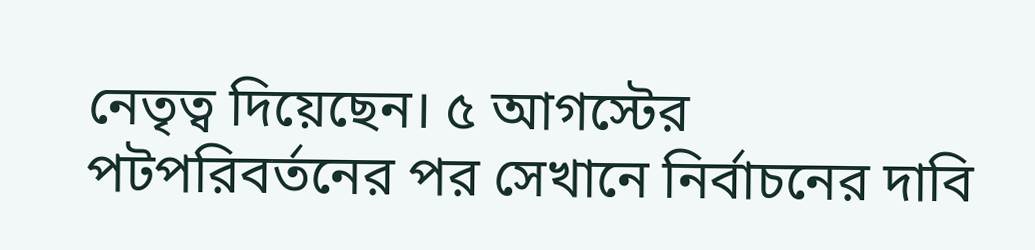নেতৃত্ব দিয়েছেন। ৫ আগস্টের পটপরিবর্তনের পর সেখানে নির্বাচনের দাবি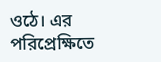ওঠে। এর পরিপ্রেক্ষিতে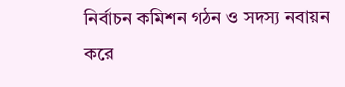নির্বাচন কমিশন গঠন ও সদস্য নবায়ন করে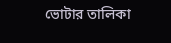ভোটার তালিকা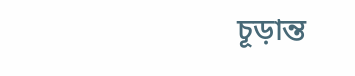চূড়ান্ত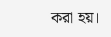করা হয়।